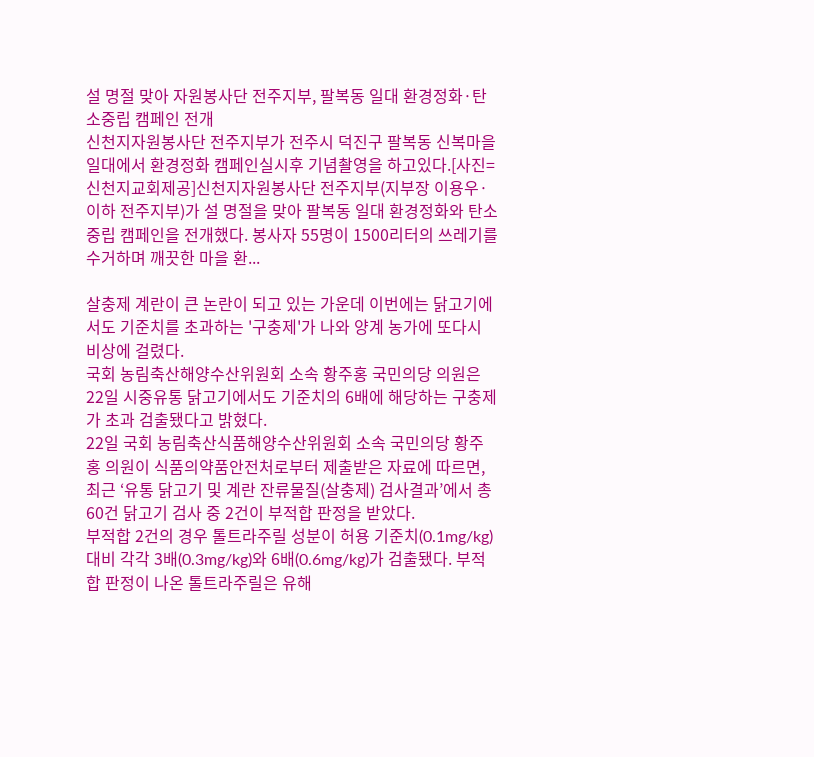설 명절 맞아 자원봉사단 전주지부, 팔복동 일대 환경정화·탄소중립 캠페인 전개
신천지자원봉사단 전주지부가 전주시 덕진구 팔복동 신복마을 일대에서 환경정화 캠페인실시후 기념촬영을 하고있다.[사진=신천지교회제공]신천지자원봉사단 전주지부(지부장 이용우·이하 전주지부)가 설 명절을 맞아 팔복동 일대 환경정화와 탄소중립 캠페인을 전개했다. 봉사자 55명이 1500리터의 쓰레기를 수거하며 깨끗한 마을 환...

살충제 계란이 큰 논란이 되고 있는 가운데 이번에는 닭고기에서도 기준치를 초과하는 '구충제'가 나와 양계 농가에 또다시 비상에 걸렸다.
국회 농림축산해양수산위원회 소속 황주홍 국민의당 의원은 22일 시중유통 닭고기에서도 기준치의 6배에 해당하는 구충제가 초과 검출됐다고 밝혔다.
22일 국회 농림축산식품해양수산위원회 소속 국민의당 황주홍 의원이 식품의약품안전처로부터 제출받은 자료에 따르면, 최근 ‘유통 닭고기 및 계란 잔류물질(살충제) 검사결과’에서 총 60건 닭고기 검사 중 2건이 부적합 판정을 받았다.
부적합 2건의 경우 톨트라주릴 성분이 허용 기준치(0.1mg/kg) 대비 각각 3배(0.3mg/kg)와 6배(0.6mg/kg)가 검출됐다. 부적합 판정이 나온 톨트라주릴은 유해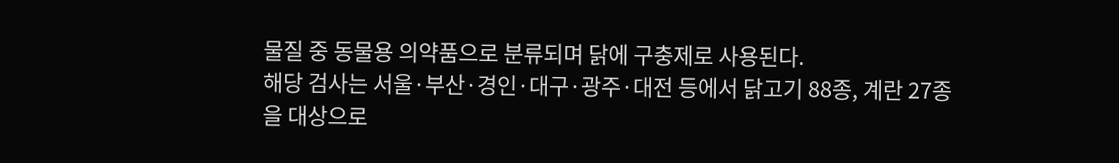물질 중 동물용 의약품으로 분류되며 닭에 구충제로 사용된다.
해당 검사는 서울·부산·경인·대구·광주·대전 등에서 닭고기 88종, 계란 27종을 대상으로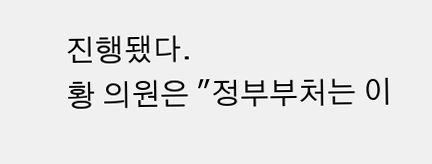진행됐다.
황 의원은 "정부부처는 이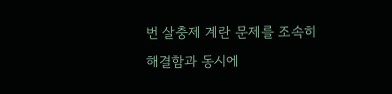번 살충제 계란 문제를 조속히 해결함과 동시에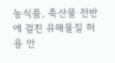농식품, 축산물 전반에 걸친 유해물질 허용 안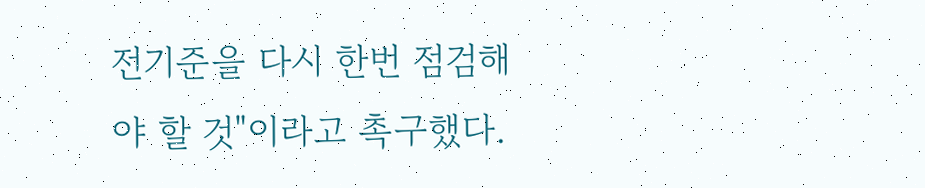전기준을 다시 한번 점검해야 할 것"이라고 촉구했다.